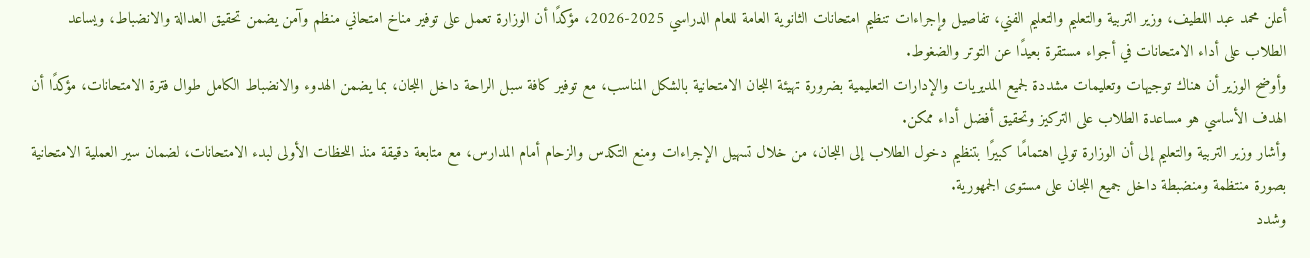أعلن محمد عبد اللطيف، وزير التربية والتعليم والتعليم الفني، تفاصيل وإجراءات تنظيم امتحانات الثانوية العامة للعام الدراسي 2025-2026، مؤكدًا أن الوزارة تعمل على توفير مناخ امتحاني منظم وآمن يضمن تحقيق العدالة والانضباط، ويساعد الطلاب على أداء الامتحانات في أجواء مستقرة بعيدًا عن التوتر والضغوط.
وأوضح الوزير أن هناك توجيهات وتعليمات مشددة لجميع المديريات والإدارات التعليمية بضرورة تهيئة اللجان الامتحانية بالشكل المناسب، مع توفير كافة سبل الراحة داخل اللجان، بما يضمن الهدوء والانضباط الكامل طوال فترة الامتحانات، مؤكدًا أن الهدف الأساسي هو مساعدة الطلاب على التركيز وتحقيق أفضل أداء ممكن.
وأشار وزير التربية والتعليم إلى أن الوزارة تولي اهتمامًا كبيرًا بتنظيم دخول الطلاب إلى اللجان، من خلال تسهيل الإجراءات ومنع التكدس والزحام أمام المدارس، مع متابعة دقيقة منذ اللحظات الأولى لبدء الامتحانات، لضمان سير العملية الامتحانية بصورة منتظمة ومنضبطة داخل جميع اللجان على مستوى الجمهورية.
وشدد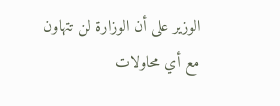الوزير على أن الوزارة لن تتهاون مع أي محاولات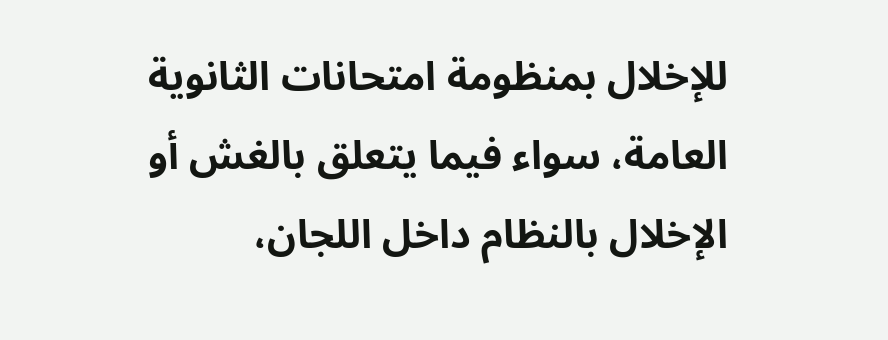للإخلال بمنظومة امتحانات الثانوية العامة، سواء فيما يتعلق بالغش أو الإخلال بالنظام داخل اللجان،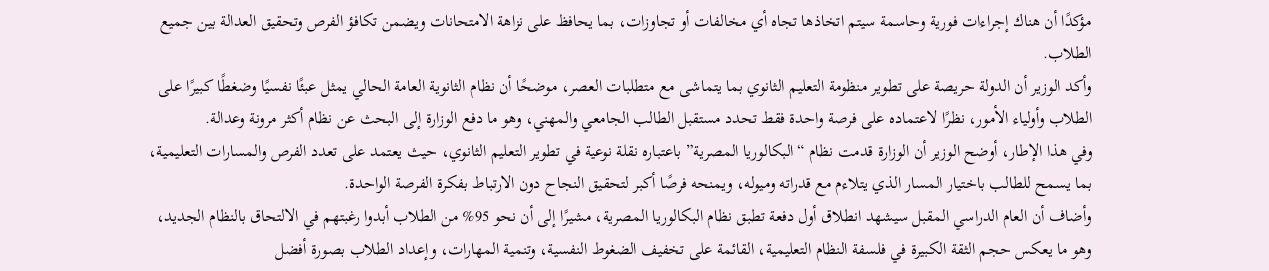مؤكدًا أن هناك إجراءات فورية وحاسمة سيتم اتخاذها تجاه أي مخالفات أو تجاوزات، بما يحافظ على نزاهة الامتحانات ويضمن تكافؤ الفرص وتحقيق العدالة بين جميع الطلاب.
وأكد الوزير أن الدولة حريصة على تطوير منظومة التعليم الثانوي بما يتماشى مع متطلبات العصر، موضحًا أن نظام الثانوية العامة الحالي يمثل عبئًا نفسيًا وضغطًا كبيرًا على الطلاب وأولياء الأمور، نظرًا لاعتماده على فرصة واحدة فقط تحدد مستقبل الطالب الجامعي والمهني، وهو ما دفع الوزارة إلى البحث عن نظام أكثر مرونة وعدالة.
وفي هذا الإطار، أوضح الوزير أن الوزارة قدمت نظام “البكالوريا المصرية” باعتباره نقلة نوعية في تطوير التعليم الثانوي، حيث يعتمد على تعدد الفرص والمسارات التعليمية، بما يسمح للطالب باختيار المسار الذي يتلاءم مع قدراته وميوله، ويمنحه فرصًا أكبر لتحقيق النجاح دون الارتباط بفكرة الفرصة الواحدة.
وأضاف أن العام الدراسي المقبل سيشهد انطلاق أول دفعة تطبق نظام البكالوريا المصرية، مشيرًا إلى أن نحو 95% من الطلاب أبدوا رغبتهم في الالتحاق بالنظام الجديد، وهو ما يعكس حجم الثقة الكبيرة في فلسفة النظام التعليمية، القائمة على تخفيف الضغوط النفسية، وتنمية المهارات، وإعداد الطلاب بصورة أفضل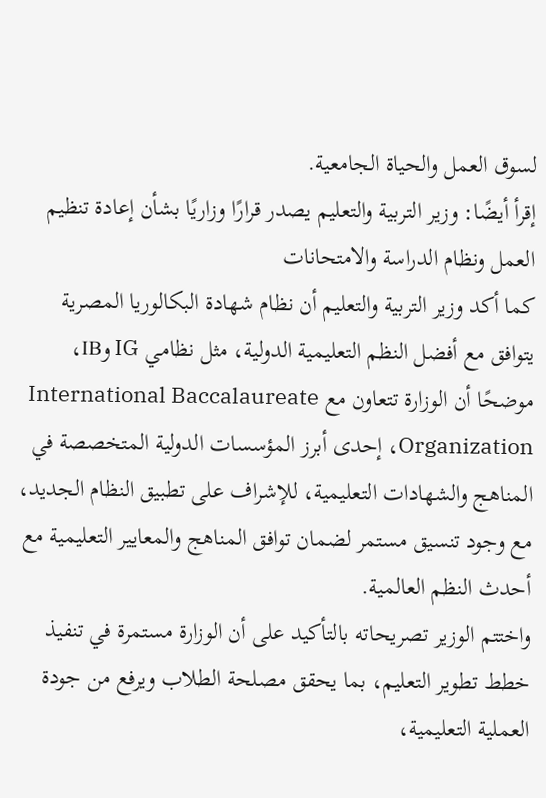لسوق العمل والحياة الجامعية.
إقرأ أيضًا: وزير التربية والتعليم يصدر قرارًا وزاريًا بشأن إعادة تنظيم العمل ونظام الدراسة والامتحانات
كما أكد وزير التربية والتعليم أن نظام شهادة البكالوريا المصرية يتوافق مع أفضل النظم التعليمية الدولية، مثل نظامي IG وIB، موضحًا أن الوزارة تتعاون مع International Baccalaureate Organization، إحدى أبرز المؤسسات الدولية المتخصصة في المناهج والشهادات التعليمية، للإشراف على تطبيق النظام الجديد، مع وجود تنسيق مستمر لضمان توافق المناهج والمعايير التعليمية مع أحدث النظم العالمية.
واختتم الوزير تصريحاته بالتأكيد على أن الوزارة مستمرة في تنفيذ خطط تطوير التعليم، بما يحقق مصلحة الطلاب ويرفع من جودة العملية التعليمية،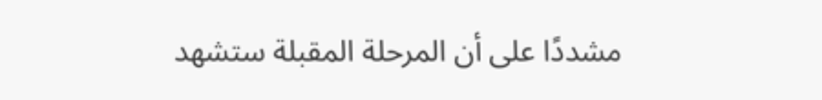مشددًا على أن المرحلة المقبلة ستشهد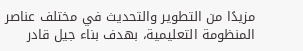مزيدًا من التطوير والتحديث في مختلف عناصر المنظومة التعليمية، بهدف بناء جيل قادر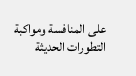على المنافسة ومواكبة التطورات الحديثة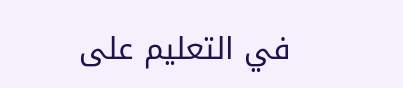في التعليم على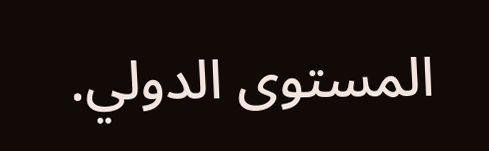المستوى الدولي.